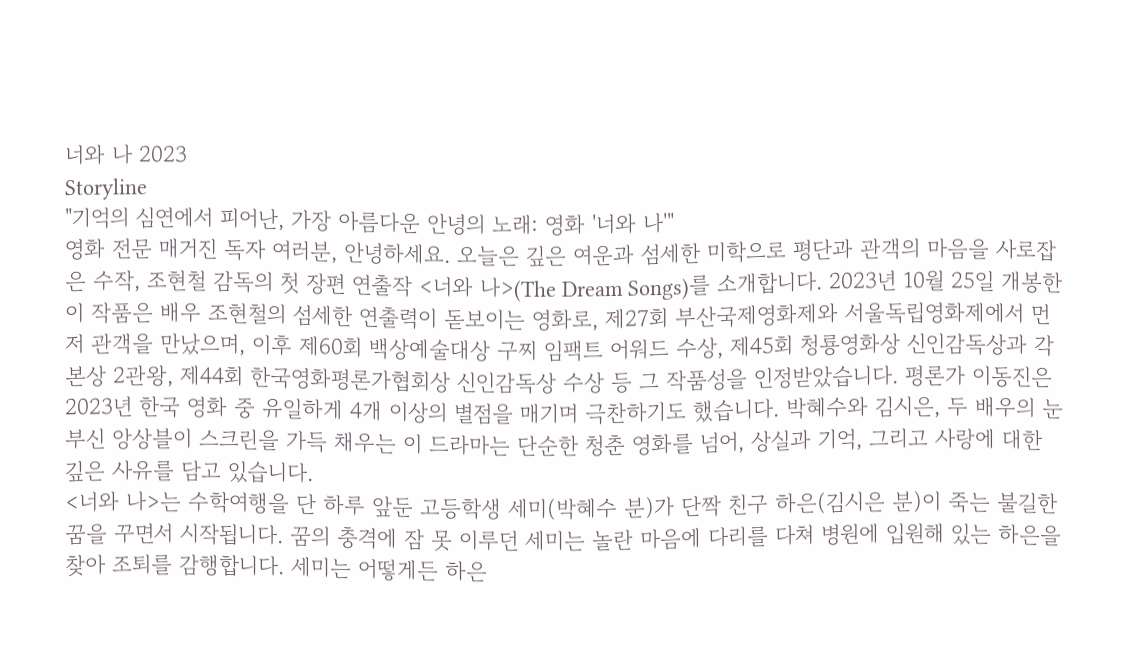너와 나 2023
Storyline
"기억의 심연에서 피어난, 가장 아름다운 안녕의 노래: 영화 '너와 나'"
영화 전문 매거진 독자 여러분, 안녕하세요. 오늘은 깊은 여운과 섬세한 미학으로 평단과 관객의 마음을 사로잡은 수작, 조현철 감독의 첫 장편 연출작 <너와 나>(The Dream Songs)를 소개합니다. 2023년 10월 25일 개봉한 이 작품은 배우 조현철의 섬세한 연출력이 돋보이는 영화로, 제27회 부산국제영화제와 서울독립영화제에서 먼저 관객을 만났으며, 이후 제60회 백상예술대상 구찌 임팩트 어워드 수상, 제45회 청룡영화상 신인감독상과 각본상 2관왕, 제44회 한국영화평론가협회상 신인감독상 수상 등 그 작품성을 인정받았습니다. 평론가 이동진은 2023년 한국 영화 중 유일하게 4개 이상의 별점을 매기며 극찬하기도 했습니다. 박혜수와 김시은, 두 배우의 눈부신 앙상블이 스크린을 가득 채우는 이 드라마는 단순한 청춘 영화를 넘어, 상실과 기억, 그리고 사랑에 대한 깊은 사유를 담고 있습니다.
<너와 나>는 수학여행을 단 하루 앞둔 고등학생 세미(박혜수 분)가 단짝 친구 하은(김시은 분)이 죽는 불길한 꿈을 꾸면서 시작됩니다. 꿈의 충격에 잠 못 이루던 세미는 놀란 마음에 다리를 다쳐 병원에 입원해 있는 하은을 찾아 조퇴를 감행합니다. 세미는 어떻게든 하은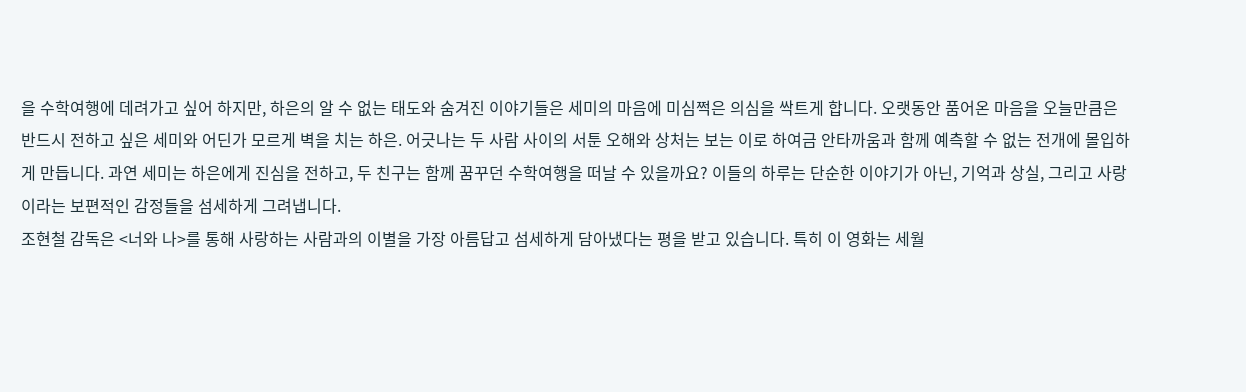을 수학여행에 데려가고 싶어 하지만, 하은의 알 수 없는 태도와 숨겨진 이야기들은 세미의 마음에 미심쩍은 의심을 싹트게 합니다. 오랫동안 품어온 마음을 오늘만큼은 반드시 전하고 싶은 세미와 어딘가 모르게 벽을 치는 하은. 어긋나는 두 사람 사이의 서툰 오해와 상처는 보는 이로 하여금 안타까움과 함께 예측할 수 없는 전개에 몰입하게 만듭니다. 과연 세미는 하은에게 진심을 전하고, 두 친구는 함께 꿈꾸던 수학여행을 떠날 수 있을까요? 이들의 하루는 단순한 이야기가 아닌, 기억과 상실, 그리고 사랑이라는 보편적인 감정들을 섬세하게 그려냅니다.
조현철 감독은 <너와 나>를 통해 사랑하는 사람과의 이별을 가장 아름답고 섬세하게 담아냈다는 평을 받고 있습니다. 특히 이 영화는 세월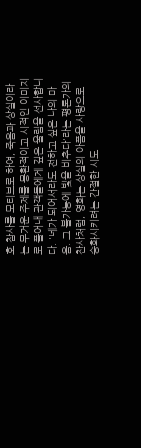호 참사를 모티브로 하여, 죽음과 상실이라는 무거운 주제를 몽환적이고 시적인 이미지로 풀어내 관객들에게 깊은 울림을 선사합니다. '네가 되어서라도 전하고 싶은 나의 마음. 그 불가능에 빛을 비추다'라는 평론가의 찬사처럼, 영화는 상실의 아픔을 사랑으로 승화시키려는 간절한 시도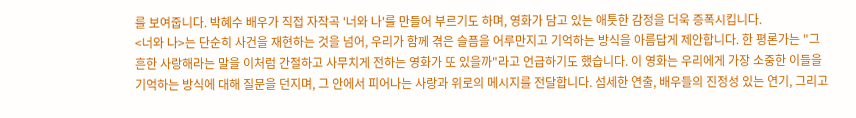를 보여줍니다. 박혜수 배우가 직접 자작곡 '너와 나'를 만들어 부르기도 하며, 영화가 담고 있는 애틋한 감정을 더욱 증폭시킵니다.
<너와 나>는 단순히 사건을 재현하는 것을 넘어, 우리가 함께 겪은 슬픔을 어루만지고 기억하는 방식을 아름답게 제안합니다. 한 평론가는 "그 흔한 사랑해라는 말을 이처럼 간절하고 사무치게 전하는 영화가 또 있을까"라고 언급하기도 했습니다. 이 영화는 우리에게 가장 소중한 이들을 기억하는 방식에 대해 질문을 던지며, 그 안에서 피어나는 사랑과 위로의 메시지를 전달합니다. 섬세한 연출, 배우들의 진정성 있는 연기, 그리고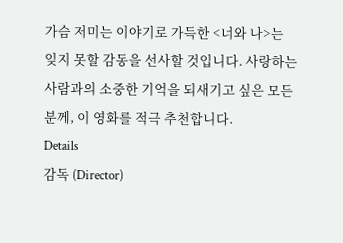가슴 저미는 이야기로 가득한 <너와 나>는 잊지 못할 감동을 선사할 것입니다. 사랑하는 사람과의 소중한 기억을 되새기고 싶은 모든 분께, 이 영화를 적극 추천합니다.
Details
감독 (Director)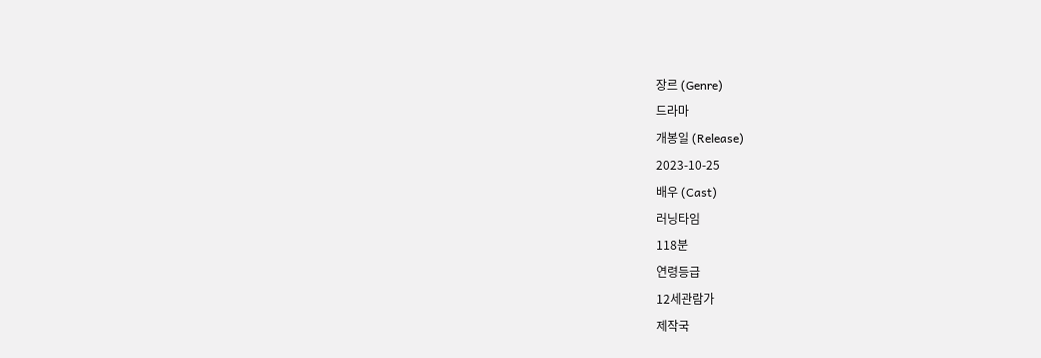장르 (Genre)
드라마
개봉일 (Release)
2023-10-25
배우 (Cast)
러닝타임
118분
연령등급
12세관람가
제작국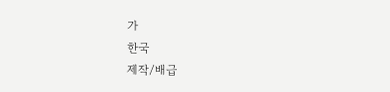가
한국
제작/배급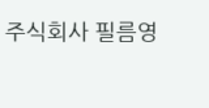주식회사 필름영